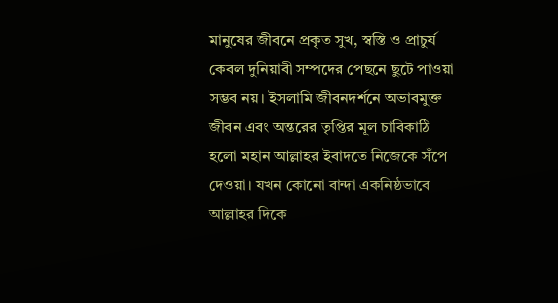মানুষের জীবনে প্রকৃত সুখ, স্বস্তি ও প্রাচুর্য কেবল দুনিয়াবী সম্পদের পেছনে ছুটে পাওয়া সম্ভব নয়। ইসলামি জীবনদর্শনে অভাবমুক্ত জীবন এবং অন্তরের তৃপ্তির মূল চাবিকাঠি হলো মহান আল্লাহর ইবাদতে নিজেকে সঁপে দেওয়া। যখন কোনো বান্দা একনিষ্ঠভাবে আল্লাহর দিকে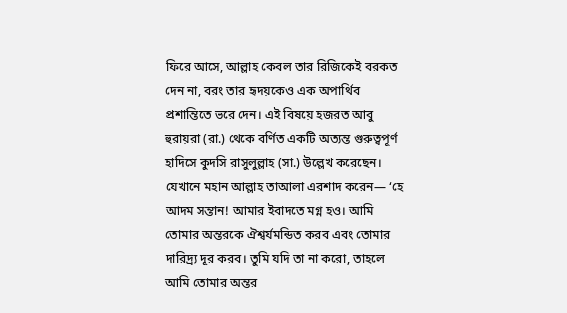ফিরে আসে, আল্লাহ কেবল তার রিজিকেই বরকত দেন না, বরং তার হৃদয়কেও এক অপার্থিব প্রশান্তিতে ভরে দেন। এই বিষয়ে হজরত আবু হুরায়রা (রা.) থেকে বর্ণিত একটি অত্যন্ত গুরুত্বপূর্ণ হাদিসে কুদসি রাসুলুল্লাহ (সা.) উল্লেখ করেছেন। যেখানে মহান আল্লাহ তাআলা এরশাদ করেন— ‘হে আদম সন্তান! আমার ইবাদতে মগ্ন হও। আমি তোমার অন্তরকে ঐশ্বর্যমন্ডিত করব এবং তোমার দারিদ্র্য দূর করব। তুমি যদি তা না করো, তাহলে আমি তোমার অন্তর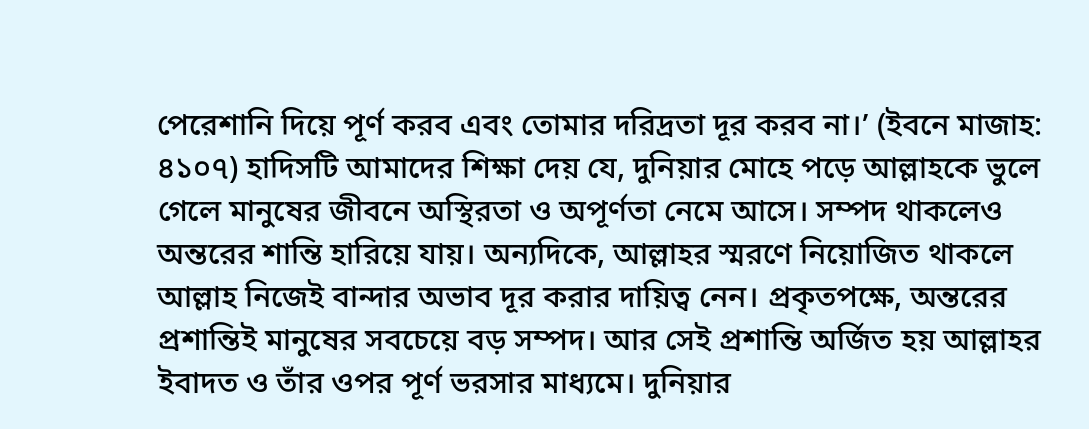পেরেশানি দিয়ে পূর্ণ করব এবং তোমার দরিদ্রতা দূর করব না।’ (ইবনে মাজাহ: ৪১০৭) হাদিসটি আমাদের শিক্ষা দেয় যে, দুনিয়ার মোহে পড়ে আল্লাহকে ভুলে গেলে মানুষের জীবনে অস্থিরতা ও অপূর্ণতা নেমে আসে। সম্পদ থাকলেও অন্তরের শান্তি হারিয়ে যায়। অন্যদিকে, আল্লাহর স্মরণে নিয়োজিত থাকলে আল্লাহ নিজেই বান্দার অভাব দূর করার দায়িত্ব নেন। প্রকৃতপক্ষে, অন্তরের প্রশান্তিই মানুষের সবচেয়ে বড় সম্পদ। আর সেই প্রশান্তি অর্জিত হয় আল্লাহর ইবাদত ও তাঁর ওপর পূর্ণ ভরসার মাধ্যমে। দুনিয়ার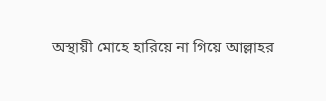অস্থায়ী মোহে হারিয়ে না গিয়ে আল্লাহর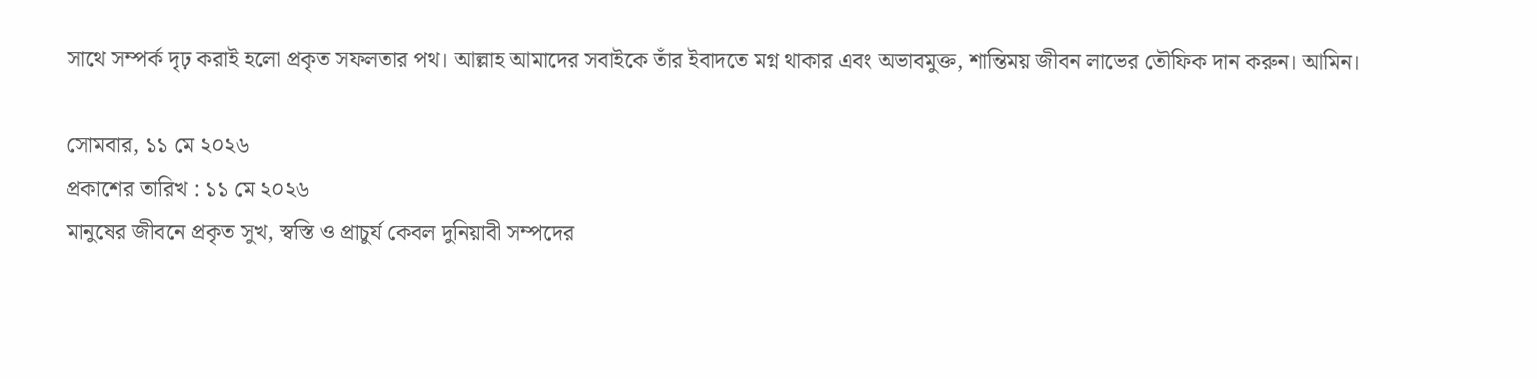সাথে সম্পর্ক দৃঢ় করাই হলো প্রকৃত সফলতার পথ। আল্লাহ আমাদের সবাইকে তাঁর ইবাদতে মগ্ন থাকার এবং অভাবমুক্ত, শান্তিময় জীবন লাভের তৌফিক দান করুন। আমিন।

সোমবার, ১১ মে ২০২৬
প্রকাশের তারিখ : ১১ মে ২০২৬
মানুষের জীবনে প্রকৃত সুখ, স্বস্তি ও প্রাচুর্য কেবল দুনিয়াবী সম্পদের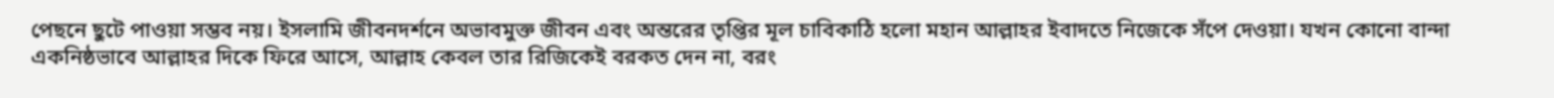পেছনে ছুটে পাওয়া সম্ভব নয়। ইসলামি জীবনদর্শনে অভাবমুক্ত জীবন এবং অন্তরের তৃপ্তির মূল চাবিকাঠি হলো মহান আল্লাহর ইবাদতে নিজেকে সঁপে দেওয়া। যখন কোনো বান্দা একনিষ্ঠভাবে আল্লাহর দিকে ফিরে আসে, আল্লাহ কেবল তার রিজিকেই বরকত দেন না, বরং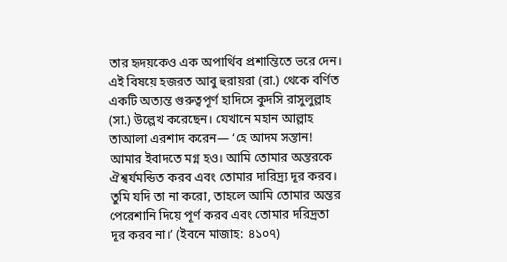তার হৃদয়কেও এক অপার্থিব প্রশান্তিতে ভরে দেন। এই বিষয়ে হজরত আবু হুরায়রা (রা.) থেকে বর্ণিত একটি অত্যন্ত গুরুত্বপূর্ণ হাদিসে কুদসি রাসুলুল্লাহ (সা.) উল্লেখ করেছেন। যেখানে মহান আল্লাহ তাআলা এরশাদ করেন— ‘হে আদম সন্তান! আমার ইবাদতে মগ্ন হও। আমি তোমার অন্তরকে ঐশ্বর্যমন্ডিত করব এবং তোমার দারিদ্র্য দূর করব। তুমি যদি তা না করো, তাহলে আমি তোমার অন্তর পেরেশানি দিয়ে পূর্ণ করব এবং তোমার দরিদ্রতা দূর করব না।’ (ইবনে মাজাহ: ৪১০৭)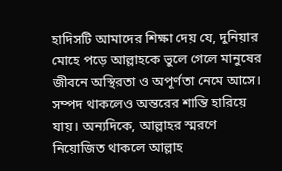হাদিসটি আমাদের শিক্ষা দেয় যে, দুনিয়ার মোহে পড়ে আল্লাহকে ভুলে গেলে মানুষের জীবনে অস্থিরতা ও অপূর্ণতা নেমে আসে। সম্পদ থাকলেও অন্তরের শান্তি হারিয়ে যায়। অন্যদিকে, আল্লাহর স্মরণে নিয়োজিত থাকলে আল্লাহ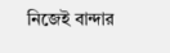নিজেই বান্দার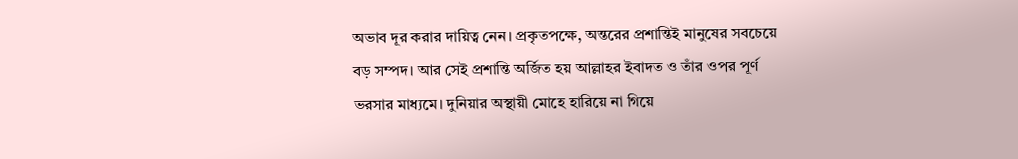অভাব দূর করার দায়িত্ব নেন। প্রকৃতপক্ষে, অন্তরের প্রশান্তিই মানুষের সবচেয়ে বড় সম্পদ। আর সেই প্রশান্তি অর্জিত হয় আল্লাহর ইবাদত ও তাঁর ওপর পূর্ণ ভরসার মাধ্যমে। দুনিয়ার অস্থায়ী মোহে হারিয়ে না গিয়ে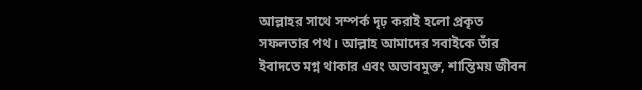আল্লাহর সাথে সম্পর্ক দৃঢ় করাই হলো প্রকৃত সফলতার পথ। আল্লাহ আমাদের সবাইকে তাঁর ইবাদতে মগ্ন থাকার এবং অভাবমুক্ত, শান্তিময় জীবন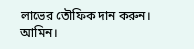লাভের তৌফিক দান করুন। আমিন।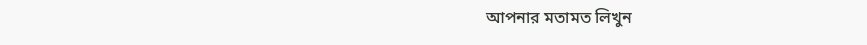আপনার মতামত লিখুন